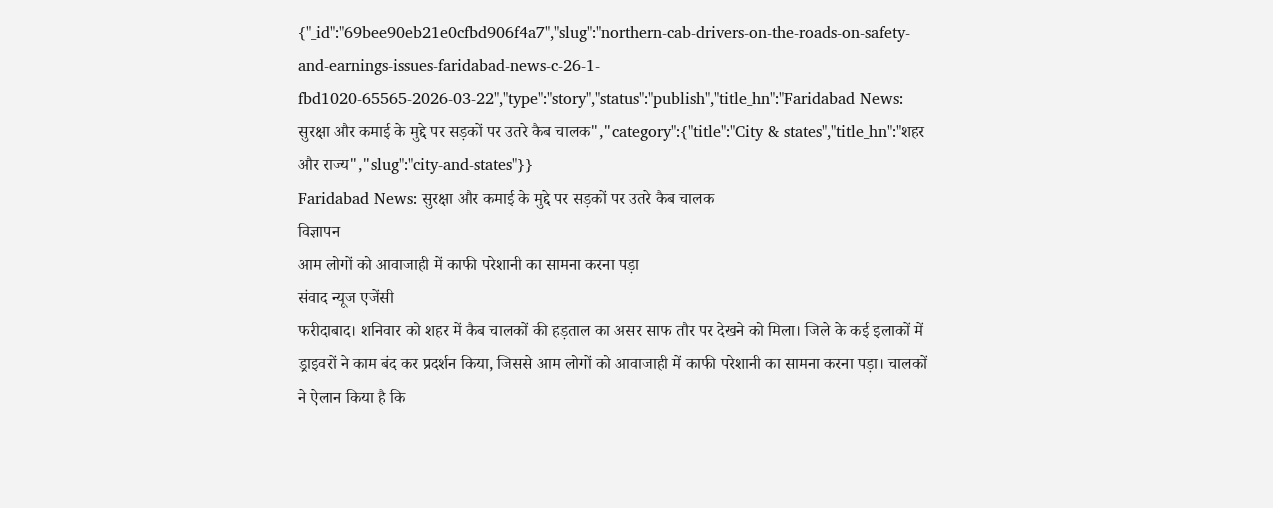{"_id":"69bee90eb21e0cfbd906f4a7","slug":"northern-cab-drivers-on-the-roads-on-safety-and-earnings-issues-faridabad-news-c-26-1-fbd1020-65565-2026-03-22","type":"story","status":"publish","title_hn":"Faridabad News: सुरक्षा और कमाई के मुद्दे पर सड़कों पर उतरे कैब चालक","category":{"title":"City & states","title_hn":"शहर और राज्य","slug":"city-and-states"}}
Faridabad News: सुरक्षा और कमाई के मुद्दे पर सड़कों पर उतरे कैब चालक
विज्ञापन
आम लोगों को आवाजाही में काफी परेशानी का सामना करना पड़ा
संवाद न्यूज एजेंसी
फरीदाबाद। शनिवार को शहर में कैब चालकों की हड़ताल का असर साफ तौर पर देखने को मिला। जिले के कई इलाकों में ड्राइवरों ने काम बंद कर प्रदर्शन किया, जिससे आम लोगों को आवाजाही में काफी परेशानी का सामना करना पड़ा। चालकों ने ऐलान किया है कि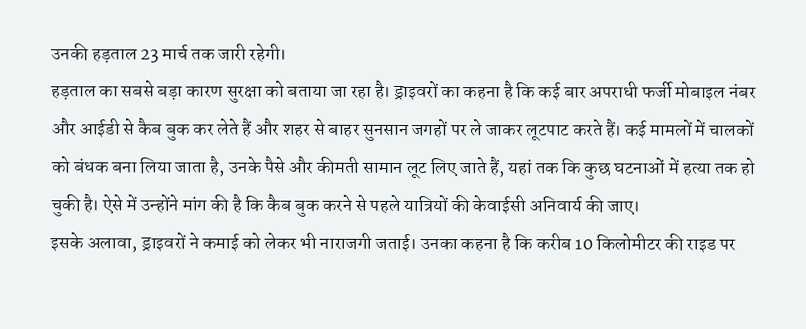उनकी हड़ताल 23 मार्च तक जारी रहेगी।
हड़ताल का सबसे बड़ा कारण सुरक्षा को बताया जा रहा है। ड्राइवरों का कहना है कि कई बार अपराधी फर्जी मोबाइल नंबर और आईडी से कैब बुक कर लेते हैं और शहर से बाहर सुनसान जगहों पर ले जाकर लूटपाट करते हैं। कई मामलों में चालकों को बंधक बना लिया जाता है, उनके पैसे और कीमती सामान लूट लिए जाते हैं, यहां तक कि कुछ घटनाओं में हत्या तक हो चुकी है। ऐसे में उन्होंने मांग की है कि कैब बुक करने से पहले यात्रियों की केवाईसी अनिवार्य की जाए।
इसके अलावा, ड्राइवरों ने कमाई को लेकर भी नाराजगी जताई। उनका कहना है कि करीब 10 किलोमीटर की राइड पर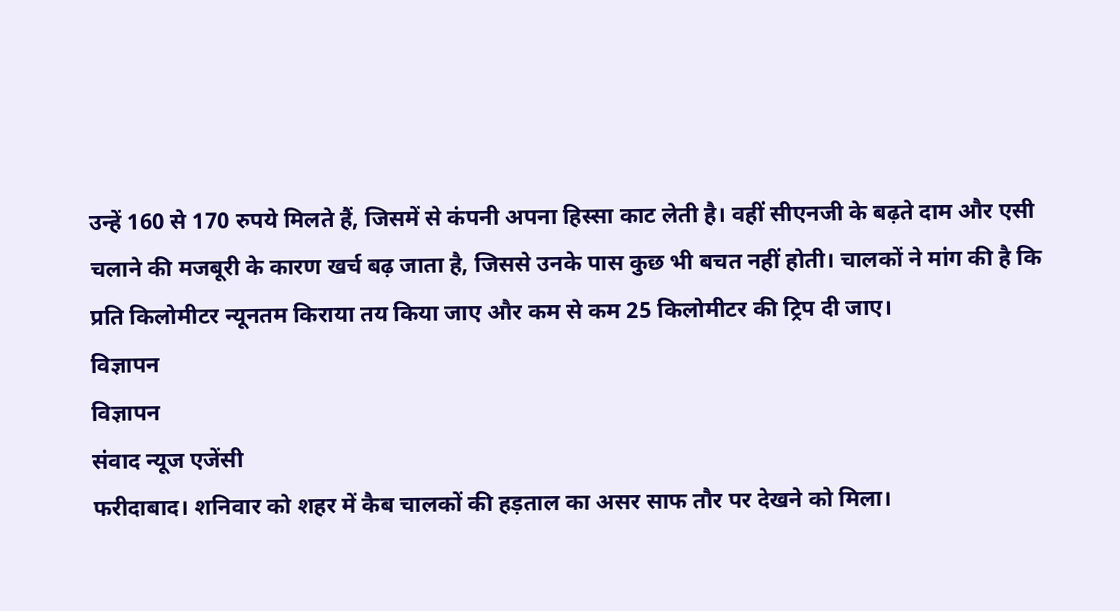उन्हें 160 से 170 रुपये मिलते हैं, जिसमें से कंपनी अपना हिस्सा काट लेती है। वहीं सीएनजी के बढ़ते दाम और एसी चलाने की मजबूरी के कारण खर्च बढ़ जाता है, जिससे उनके पास कुछ भी बचत नहीं होती। चालकों ने मांग की है कि प्रति किलोमीटर न्यूनतम किराया तय किया जाए और कम से कम 25 किलोमीटर की ट्रिप दी जाए।
विज्ञापन
विज्ञापन
संवाद न्यूज एजेंसी
फरीदाबाद। शनिवार को शहर में कैब चालकों की हड़ताल का असर साफ तौर पर देखने को मिला।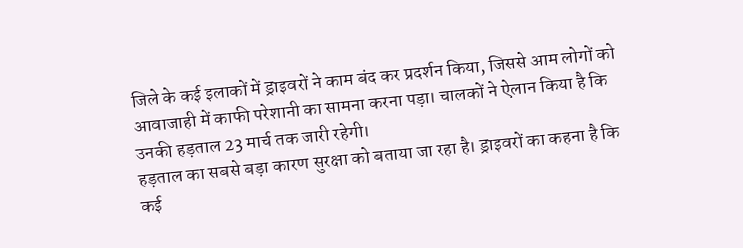जिले के कई इलाकों में ड्राइवरों ने काम बंद कर प्रदर्शन किया, जिससे आम लोगों को आवाजाही में काफी परेशानी का सामना करना पड़ा। चालकों ने ऐलान किया है कि उनकी हड़ताल 23 मार्च तक जारी रहेगी।
हड़ताल का सबसे बड़ा कारण सुरक्षा को बताया जा रहा है। ड्राइवरों का कहना है कि कई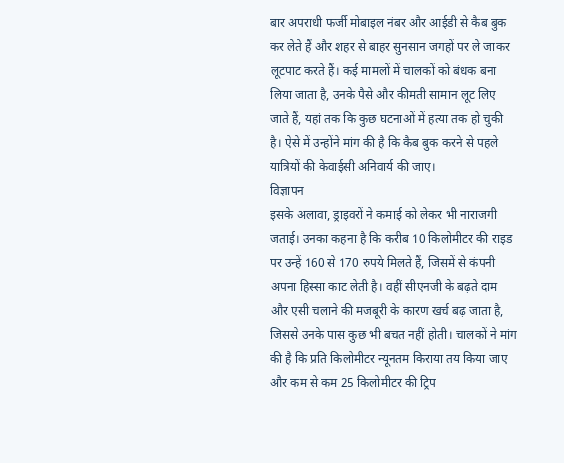बार अपराधी फर्जी मोबाइल नंबर और आईडी से कैब बुक कर लेते हैं और शहर से बाहर सुनसान जगहों पर ले जाकर लूटपाट करते हैं। कई मामलों में चालकों को बंधक बना लिया जाता है, उनके पैसे और कीमती सामान लूट लिए जाते हैं, यहां तक कि कुछ घटनाओं में हत्या तक हो चुकी है। ऐसे में उन्होंने मांग की है कि कैब बुक करने से पहले यात्रियों की केवाईसी अनिवार्य की जाए।
विज्ञापन
इसके अलावा, ड्राइवरों ने कमाई को लेकर भी नाराजगी जताई। उनका कहना है कि करीब 10 किलोमीटर की राइड पर उन्हें 160 से 170 रुपये मिलते हैं, जिसमें से कंपनी अपना हिस्सा काट लेती है। वहीं सीएनजी के बढ़ते दाम और एसी चलाने की मजबूरी के कारण खर्च बढ़ जाता है, जिससे उनके पास कुछ भी बचत नहीं होती। चालकों ने मांग की है कि प्रति किलोमीटर न्यूनतम किराया तय किया जाए और कम से कम 25 किलोमीटर की ट्रिप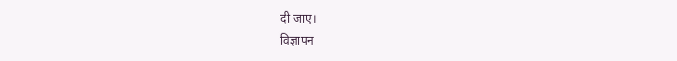दी जाए।
विज्ञापन